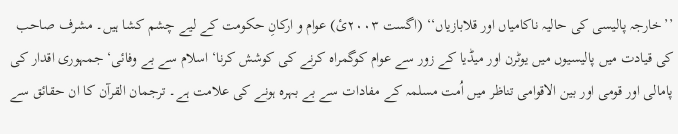’’خارجہ پالیسی کی حالیہ ناکامیاں اور قلابازیاں‘‘ (اگست ۲۰۰۳ئ) عوام و ارکانِ حکومت کے لیے چشم کشا ہیں۔ مشرف صاحب کی قیادت میں پالیسیوں میں یوٹرن اور میڈیا کے زور سے عوام کوگمراہ کرنے کی کوشش کرنا‘ اسلام سے بے وفائی‘ جمہوری اقدار کی پامالی اور قومی اور بین الاقوامی تناظر میں اُمت مسلمہ کے مفادات سے بے بہرہ ہونے کی علامت ہے۔ ترجمان القرآن کا ان حقائق سے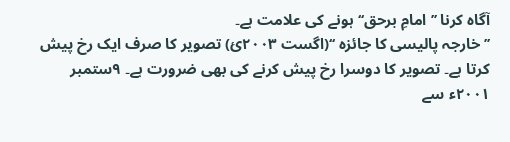آگاہ کرنا ’’امامِ برحق‘‘ ہونے کی علامت ہے۔
’’خارجہ پالیسی کا جائزہ ‘‘(اگست ۲۰۰۳ئ) تصویر کا صرف ایک رخ پیش کرتا ہے۔ تصویر کا دوسرا رخ پیش کرنے کی بھی ضرورت ہے۔ ۹ستمبر ۲۰۰۱ء سے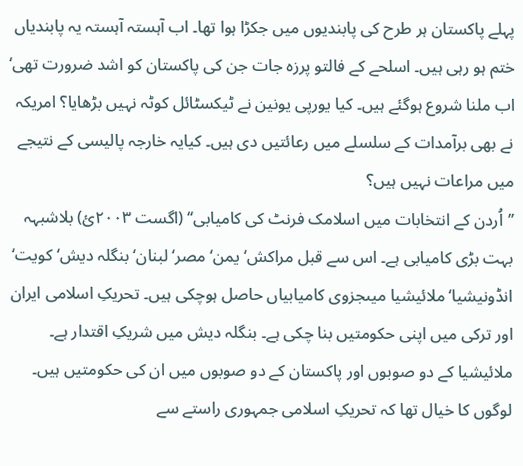پہلے پاکستان ہر طرح کی پابندیوں میں جکڑا ہوا تھا۔ اب آہستہ آہستہ یہ پابندیاں ختم ہو رہی ہیں۔ اسلحے کے فالتو پرزہ جات جن کی پاکستان کو اشد ضرورت تھی‘ اب ملنا شروع ہوگئے ہیں۔ کیا یورپی یونین نے ٹیکسٹائل کوٹہ نہیں بڑھایا؟ امریکہ نے بھی برآمدات کے سلسلے میں رعائتیں دی ہیں۔ کیایہ خارجہ پالیسی کے نتیجے میں مراعات نہیں ہیں؟
’’اُردن کے انتخابات میں اسلامک فرنٹ کی کامیابی‘‘ (اگست ۲۰۰۳ئ) بلاشبہہ بہت بڑی کامیابی ہے۔ اس سے قبل مراکش‘یمن‘ مصر‘ لبنان‘ بنگلہ دیش‘ کویت‘ انڈونیشیا‘ملائیشیا میںجزوی کامیابیاں حاصل ہوچکی ہیں۔ تحریکِ اسلامی ایران اور ترکی میں اپنی حکومتیں بنا چکی ہے۔ بنگلہ دیش میں شریکِ اقتدار ہے۔ ملائیشیا کے دو صوبوں اور پاکستان کے دو صوبوں میں ان کی حکومتیں ہیں۔ لوگوں کا خیال تھا کہ تحریکِ اسلامی جمہوری راستے سے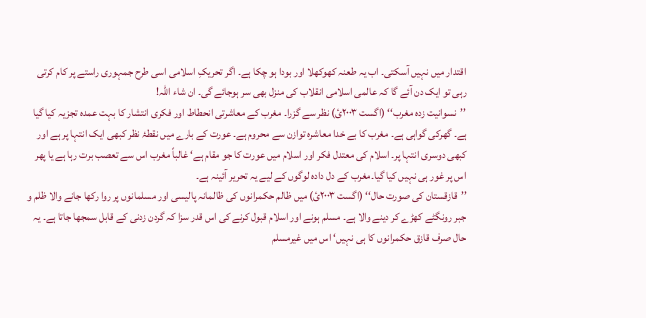اقتدار میں نہیں آسکتی۔ اب یہ طعنہ کھوکھلا اور بودا ہو چکا ہے۔ اگر تحریکِ اسلامی اسی طرح جمہوری راستے پر کام کرتی رہی تو ایک دن آئے گا کہ عالمی اسلامی انقلاب کی منزل بھی سر ہوجائے گی۔ ان شاء اللہ!
’’نسوانیت زدہ مغرب‘‘ (اگست ۲۰۰۳ئ) نظر سے گزرا۔ مغرب کے معاشرتی انحطاط اور فکری انتشار کا بہت عمدہ تجزیہ کیا گیا ہے۔ گھرکی گواہی ہے۔ مغرب کا بے خدا معاشرہ توازن سے محروم ہے۔ عورت کے بارے میں نقطۂ نظر کبھی ایک انتہا پر ہے اور کبھی دوسری انتہا پر۔ اسلام کی معتدل فکر اور اسلام میں عورت کا جو مقام ہے‘ غالباً مغرب اس سے تعصب برت رہا ہے یا پھر اس پر غور ہی نہیں کیا گیا۔مغرب کے دل دادہ لوگوں کے لیے یہ تحریر آئینہ ہے۔
’’قازقستان کی صورت حال‘‘ (اگست ۲۰۰۳ئ) میں ظالم حکمرانوں کی ظالمانہ پالیسی اور مسلمانوں پر روا رکھا جانے والا ظلم و جبر رونگٹے کھڑے کر دینے والا ہے۔ مسلم ہونے اور اسلام قبول کرنے کی اس قدر سزا کہ گردن زدنی کے قابل سمجھا جاتا ہے۔ یہ حال صرف قازق حکمرانوں کا ہی نہیں‘ اس میں غیرمسلم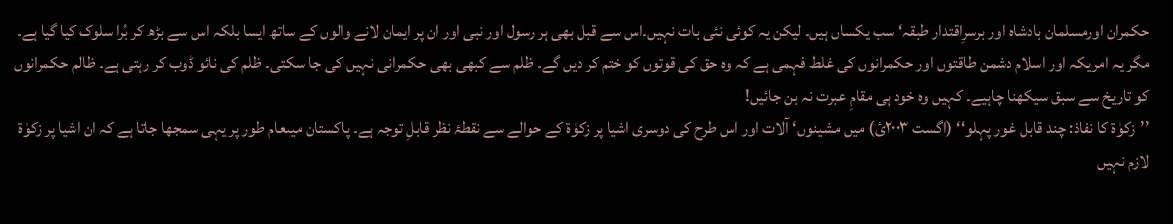حکمران اورمسلمان بادشاہ اور برسرِاقتدار طبقہ‘ سب یکساں ہیں۔ لیکن یہ کوئی نئی بات نہیں۔اس سے قبل بھی ہر رسول اور نبی اور ان پر ایمان لانے والوں کے ساتھ ایسا بلکہ اس سے بڑھ کر بُرا سلوک کیا گیا ہے۔ مگر یہ امریکہ اور اسلام دشمن طاقتوں اور حکمرانوں کی غلط فہمی ہے کہ وہ حق کی قوتوں کو ختم کر دیں گے۔ ظلم سے کبھی بھی حکمرانی نہیں کی جا سکتی۔ ظلم کی نائو ڈوب کر رہتی ہے۔ ظالم حکمرانوں کو تاریخ سے سبق سیکھنا چاہیے۔ کہیں وہ خود ہی مقامِ عبرت نہ بن جائیں!
’’زکوٰۃ کا نفاذ: چند قابل غور پہلو‘‘ (اگست ۲۰۰۳ئ) میں مشینوں‘ آلات اور اس طرح کی دوسری اشیا پر زکوٰۃ کے حوالے سے نقطۂ نظر قابلِ توجہ ہے۔ پاکستان میںعام طور پر یہی سمجھا جاتا ہے کہ ان اشیا پر زکوٰۃ لازم نہیں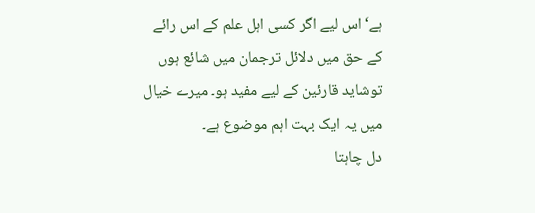ہے‘ اس لیے اگر کسی اہل علم کے اس رائے کے حق میں دلائل ترجمان میں شائع ہوں توشاید قارئین کے لیے مفید ہو۔ میرے خیال میں یہ ایک بہت اہم موضوع ہے۔
دل چاہتا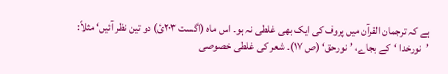ہے کہ ترجمان القرآن میں پروف کی ایک بھی غلطی نہ ہو۔ اس ماہ (اگست ۲۰۳ئ) دو تین نظر آئیں‘ مثلاً: ’نورخدا ‘کے بجاے، ’نورحق‘ (ص ۱۷)۔ شعر کی غلطی خصوصی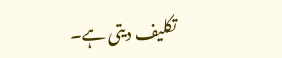تکلیف دیتی ہے۔